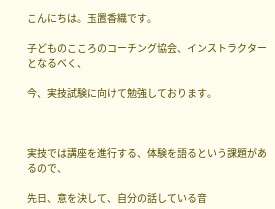こんにちは。玉置香織です。

子どものこころのコーチング協会、インストラクターとなるべく、

今、実技試験に向けて勉強しております。



実技では講座を進行する、体験を語るという課題があるので、

先日、意を決して、自分の話している音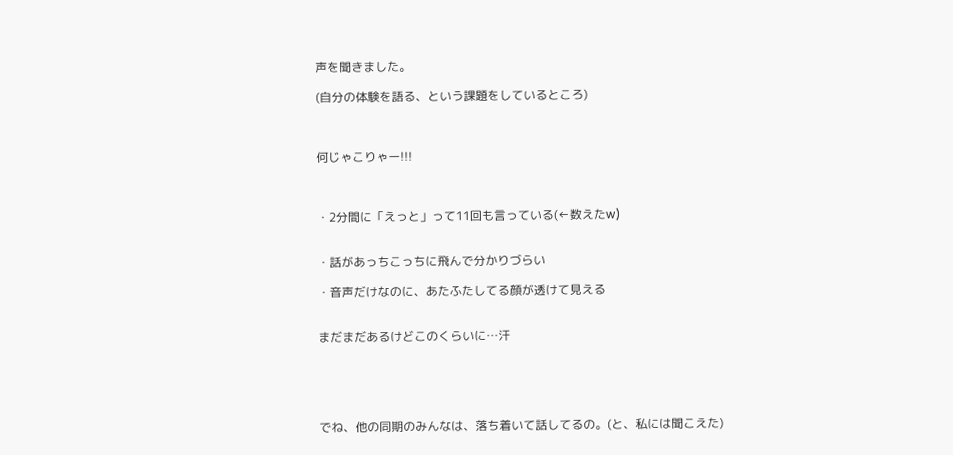声を聞きました。

(自分の体験を語る、という課題をしているところ)



何じゃこりゃー!!!



・2分間に「えっと」って11回も言っている(←数えたw)


・話があっちこっちに飛んで分かりづらい

・音声だけなのに、あたふたしてる顔が透けて見える


まだまだあるけどこのくらいに…汗





でね、他の同期のみんなは、落ち着いて話してるの。(と、私には聞こえた)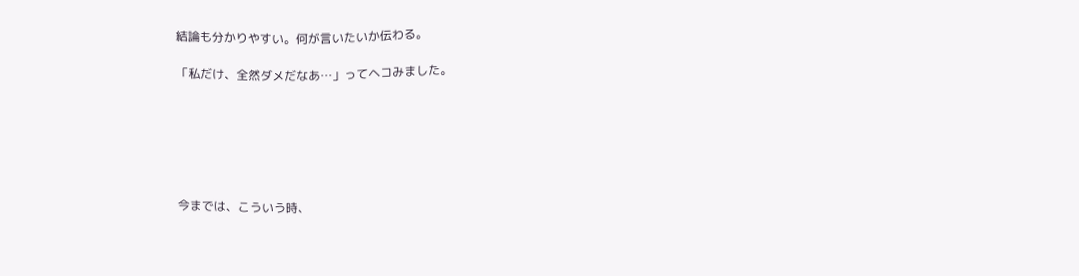結論も分かりやすい。何が言いたいか伝わる。

「私だけ、全然ダメだなあ…」ってヘコみました。






今までは、こういう時、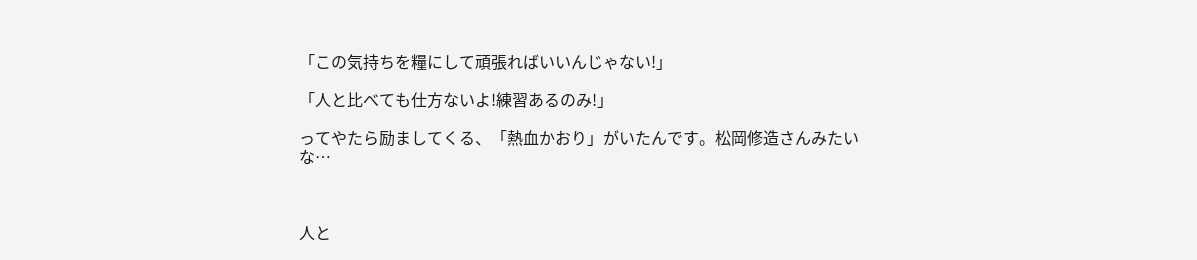「この気持ちを糧にして頑張ればいいんじゃない!」

「人と比べても仕方ないよ!練習あるのみ!」

ってやたら励ましてくる、「熱血かおり」がいたんです。松岡修造さんみたいな…



人と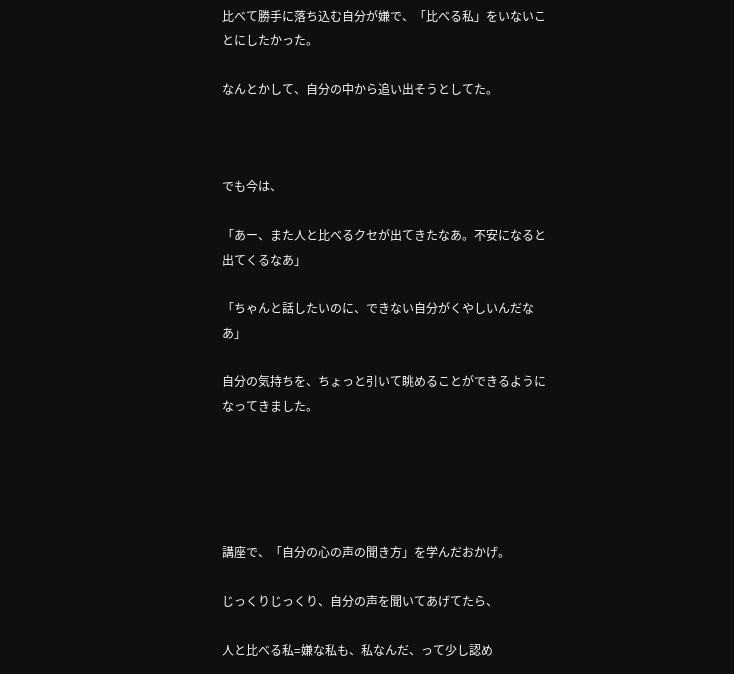比べて勝手に落ち込む自分が嫌で、「比べる私」をいないことにしたかった。

なんとかして、自分の中から追い出そうとしてた。



でも今は、

「あー、また人と比べるクセが出てきたなあ。不安になると出てくるなあ」

「ちゃんと話したいのに、できない自分がくやしいんだなあ」

自分の気持ちを、ちょっと引いて眺めることができるようになってきました。





講座で、「自分の心の声の聞き方」を学んだおかげ。

じっくりじっくり、自分の声を聞いてあげてたら、

人と比べる私=嫌な私も、私なんだ、って少し認め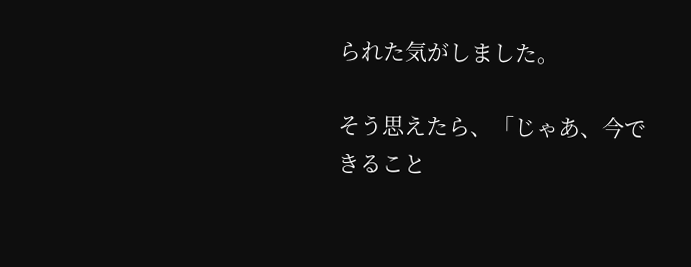られた気がしました。

そう思えたら、「じゃあ、今できること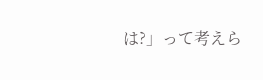は?」って考えら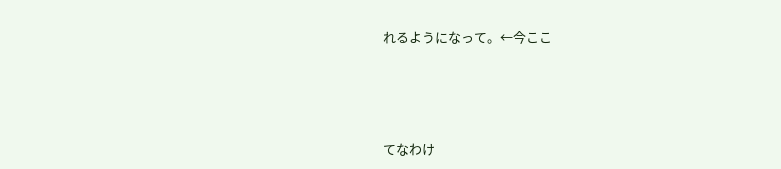れるようになって。←今ここ




てなわけ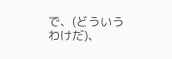で、(どういうわけだ)、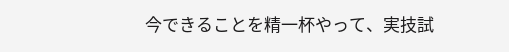今できることを精一杯やって、実技試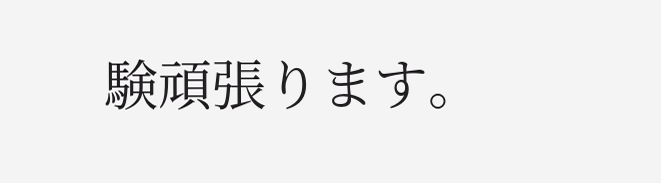験頑張ります。